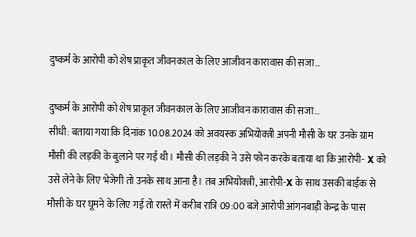दुष्कर्म के आरोपी को शेष प्राकृत जीवनकाल के लिए आजीवन कारावास की सजा…

दुष्कर्म के आरोपी को शेष प्राकृत जीवनकाल के लिए आजीवन कारावास की सजा…
सीधी: बताया गया कि दिनांक 10.08.2024 को अवयस्क अभियोक्त्री अपनी मौसी के घर उनके ग्राम मौसी की लड़की के बुलाने पर गई थी। मौसी की लड़की ने उसे फोन करके बताया था कि आरोपी- X को उसे लेने के लिए भेजेगी तो उनके साथ आना है। तब अभियोक्त्री, आरोपी-X के साथ उसकी बाईक से मौसी के घर घूमने के लिए गई तो रास्ते में करीब रात्रि 09:00 बजे आरोपी आंगनबाड़ी केन्द्र के पास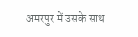अमरपुर में उसके साथ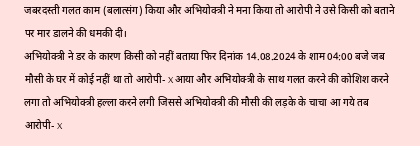जबरदस्ती गलत काम (बलात्संग) किया और अभियोक्त्री ने मना किया तो आरोपी ने उसे किसी को बताने पर मार डालने की धमकी दी।
अभियोक्त्री ने डर के कारण किसी को नहीं बताया फिर दिनांक 14.08.2024 के शाम 04:00 बजे जब मौसी के घर में कोई नहीं था तो आरोपी- X आया और अभियोक्त्री के साथ गलत करने की कोशिश करने लगा तो अभियोक्त्री हल्ला करने लगी जिससे अभियोक्त्री की मौसी की लड़के के चाचा आ गये तब आरोपी- X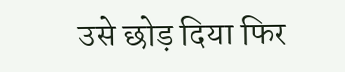उसे छोड़ दिया फिर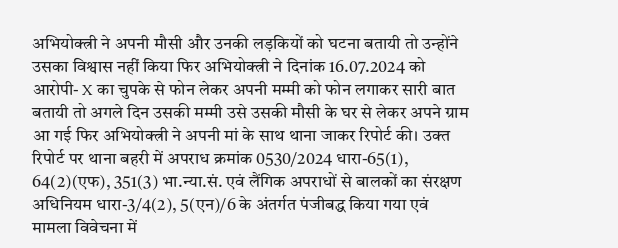अभियोक्त्री ने अपनी मौसी और उनकी लड़कियों को घटना बतायी तो उन्होंने उसका विश्वास नहीं किया फिर अभियोक्त्री ने दिनांक 16.07.2024 को आरोपी- X का चुपके से फोन लेकर अपनी मम्मी को फोन लगाकर सारी बात बतायी तो अगले दिन उसकी मम्मी उसे उसकी मौसी के घर से लेकर अपने ग्राम आ गई फिर अभियोक्त्री ने अपनी मां के साथ थाना जाकर रिपोर्ट की। उक्त रिपोर्ट पर थाना बहरी में अपराध क्रमांक 0530/2024 धारा-65(1), 64(2)(एफ), 351(3) भा.न्या.सं. एवं लैंगिक अपराधों से बालकों का संरक्षण अधिनियम धारा-3/4(2), 5(एन)/6 के अंतर्गत पंजीबद्ध किया गया एवं मामला विवेचना में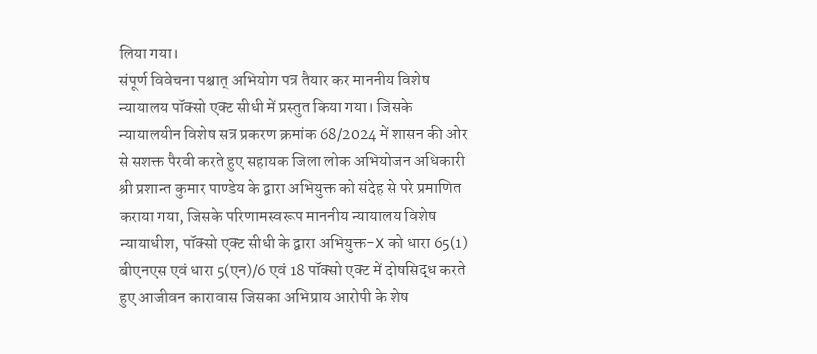लिया गया।
संपूर्ण विवेचना पश्चात् अभियोग पत्र तैयार कर माननीय विशेष न्यायालय पॉक्सो एक्ट सीधी में प्रस्तुत किया गया। जिसके न्यायालयीन विशेष सत्र प्रकरण क्रमांक 68/2024 में शासन की ओर से सशक्त पैरवी करते हुए सहायक जिला लोक अभियोजन अधिकारी श्री प्रशान्त कुमार पाण्डेय के द्वारा अभियुक्त को संदेह से परे प्रमाणित कराया गया, जिसके परिणामस्वरूप माननीय न्यायालय विशेष न्यायाधीश, पॉक्सो एक्ट सीधी के द्वारा अभियुक्त-X को धारा 65(1) बीएनएस एवं धारा 5(एन)/6 एवं 18 पॉक्सो एक्ट में दोषसिद्ध करते हुए आजीवन कारावास जिसका अभिप्राय आरोपी के शेष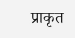प्राकृत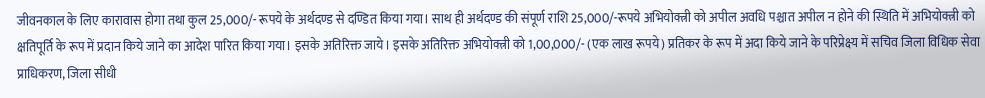जीवनकाल के लिए कारावास होगा तथा कुल 25,000/- रूपये के अर्थदण्ड से दण्डित किया गया। साथ ही अर्थदण्ड की संपूर्ण राशि 25,000/-रूपये अभियोक्त्री को अपील अवधि पश्चात अपील न होने की स्थिति में अभियोक्त्री को क्षतिपूर्ति के रूप में प्रदान किये जाने का आदेश पारित किया गया। इसके अतिरिक्त जाये। इसके अतिरिक्त अभियोक्त्री को 1,00,000/- (एक लाख रूपये) प्रतिकर के रूप में अदा किये जाने के परिप्रेक्ष्य में सचिव जिला विधिक सेवा प्राधिकरण, जिला सीधी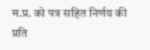म.प्र. को पत्र सहित निर्णय की प्रति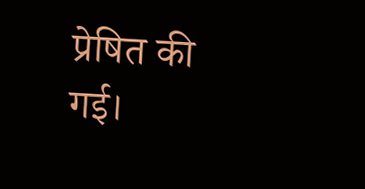प्रेषित की गई।